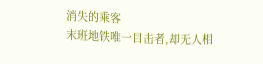消失的乘客
末班地铁唯一目击者,却无人相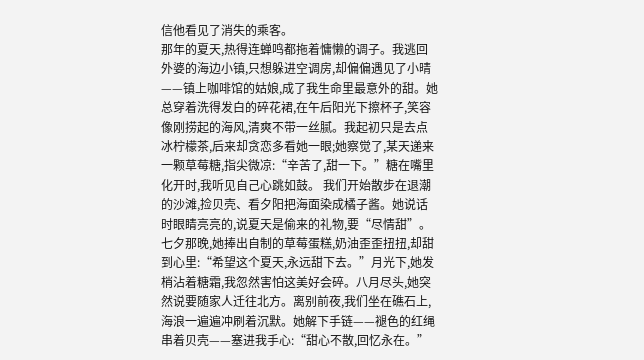信他看见了消失的乘客。
那年的夏天,热得连蝉鸣都拖着慵懒的调子。我逃回外婆的海边小镇,只想躲进空调房,却偏偏遇见了小晴——镇上咖啡馆的姑娘,成了我生命里最意外的甜。她总穿着洗得发白的碎花裙,在午后阳光下擦杯子,笑容像刚捞起的海风,清爽不带一丝腻。我起初只是去点冰柠檬茶,后来却贪恋多看她一眼;她察觉了,某天递来一颗草莓糖,指尖微凉:“辛苦了,甜一下。”糖在嘴里化开时,我听见自己心跳如鼓。 我们开始散步在退潮的沙滩,捡贝壳、看夕阳把海面染成橘子酱。她说话时眼睛亮亮的,说夏天是偷来的礼物,要“尽情甜”。七夕那晚,她捧出自制的草莓蛋糕,奶油歪歪扭扭,却甜到心里:“希望这个夏天,永远甜下去。”月光下,她发梢沾着糖霜,我忽然害怕这美好会碎。八月尽头,她突然说要随家人迁往北方。离别前夜,我们坐在礁石上,海浪一遍遍冲刷着沉默。她解下手链——褪色的红绳串着贝壳——塞进我手心:“甜心不散,回忆永在。”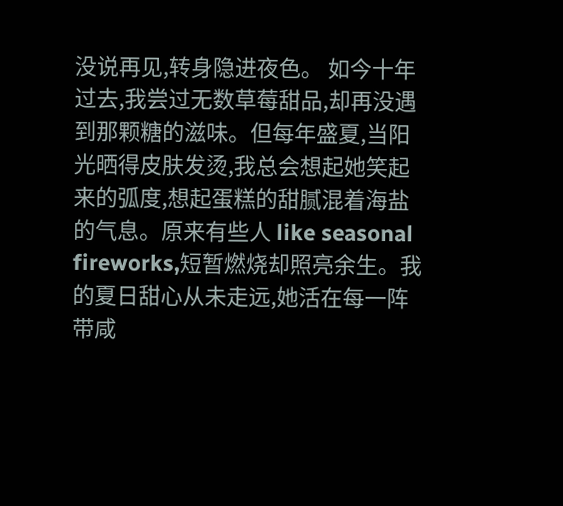没说再见,转身隐进夜色。 如今十年过去,我尝过无数草莓甜品,却再没遇到那颗糖的滋味。但每年盛夏,当阳光晒得皮肤发烫,我总会想起她笑起来的弧度,想起蛋糕的甜腻混着海盐的气息。原来有些人 like seasonal fireworks,短暂燃烧却照亮余生。我的夏日甜心从未走远,她活在每一阵带咸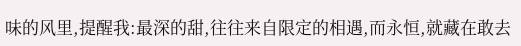味的风里,提醒我:最深的甜,往往来自限定的相遇,而永恒,就藏在敢去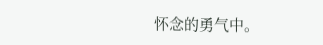怀念的勇气中。